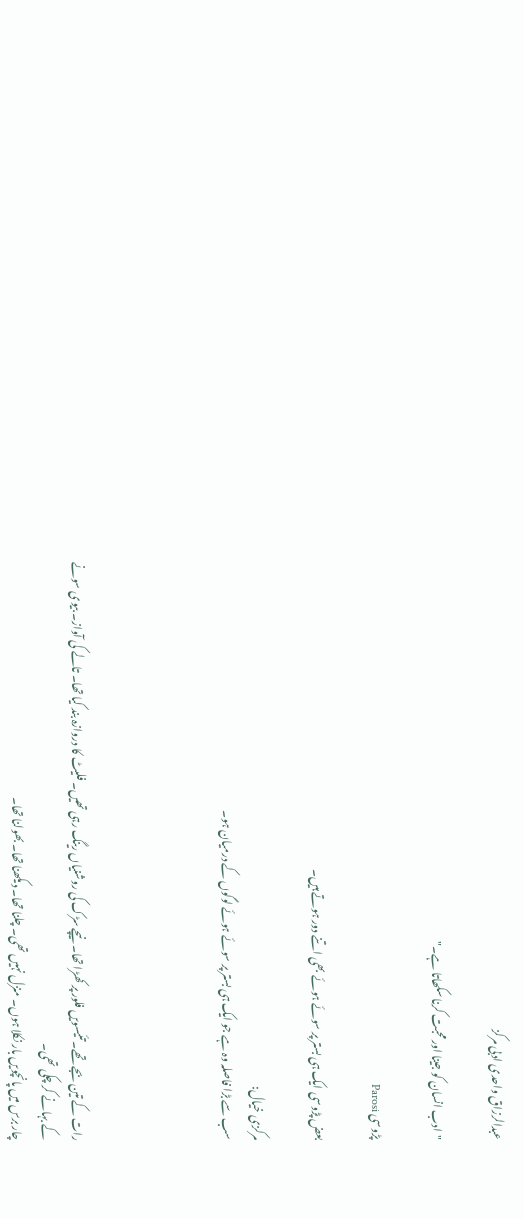عبدالرزاق واحدی ادبی مرکز

"ادب انسان کو جینا اور محبت کرنا سکھاتا ہے۔"

پڑوسی Parosi

بعض پڑوسی ایک ہی بستر پر سوئے ہوئے بھی اتنے دور ہوتے ہیں۔

مرکزی خیال:
سب سے بڑا فاصلہ وہ ہے جو ایک ہی بستر پر سوئے ہوئے لوگوں کے درمیان ہو۔




رات کے تین بجے تھے۔ تئیسویں فلور پر کھڑا تھا۔ نیچے سڑک کی روشنیاں رینگ رہی تھیں۔ فلیٹ کا دروازہ بند کیا تھا۔ تالے کی آواز۔ بیوی سونے کے بہانے کر چکی تھی۔
چار برس میں پانچویں بار نکلا ہوں۔ منزل نہیں تھی۔ چلنا تھا۔ دیکھنا تھا۔ بھولنا تھا۔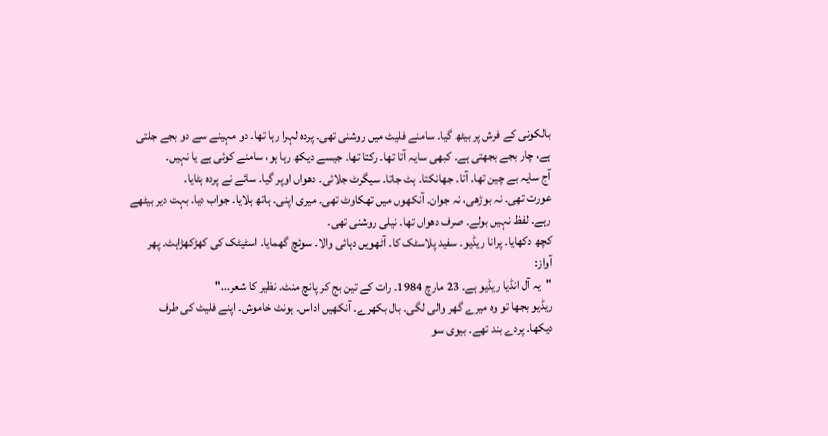بالکونی کے فرش پر بیٹھ گیا۔ سامنے فلیٹ میں روشنی تھی۔ پردہ لہرا رہا تھا۔ دو مہینے سے دو بجے جلتی ہے، چار بجے بجھتی ہے۔ کبھی سایہ آتا تھا۔ رکتا تھا۔ جیسے دیکھ رہا ہو، سامنے کوئی ہے یا نہیں۔
آج سایہ بے چین تھا۔ آتا۔ جھانکتا۔ ہٹ جاتا۔ سیگرٹ جلائی۔ دھواں اوپر گیا۔ سائے نے پردہ ہٹایا۔
عورت تھی۔ نہ بوڑھی، نہ جوان۔ آنکھوں میں تھکاوٹ تھی۔ میری اپنی۔ ہاتھ ہلایا۔ جواب دیا۔ بہت دیر بیٹھے رہے۔ لفظ نہیں بولے۔ صرف دھواں تھا۔ نیلی روشنی تھی۔
کچھ دکھایا۔ پرانا ریڈیو۔ سفید پلاسٹک کا۔ آٹھویں دہائی والا۔ سوئچ گھمایا۔ اسٹیٹک کی کھڑکھڑاہٹ۔ پھر آواز:
"یہ آل انڈیا ریڈیو ہے۔ 23 مارچ 1984۔ رات کے تین بج کر پانچ منٹ۔ نظیر کا شعر..."
ریڈیو بجھا تو وہ میرے گھر والی لگی۔ بال بکھرے۔ آنکھیں اداس۔ ہونٹ خاموش۔ اپنے فلیٹ کی طرف دیکھا۔ پردے بند تھے۔ بیوی سو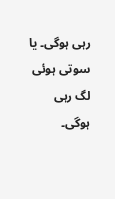رہی ہوگی۔ یا سوتی ہوئی لگ رہی ہوگی۔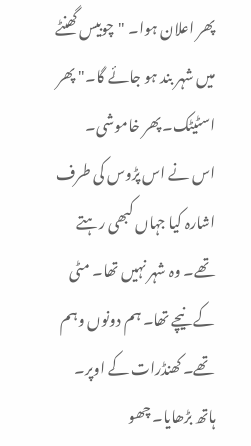پھر اعلان ہوا۔ "چوبیس گھنٹے میں شہر بند ہو جائے گا۔" پھر اسٹیٹک۔ پھر خاموشی۔
اس نے اس پڑوس کی طرف اشارہ کیا جہاں کبھی رہتے تھے۔ وہ شہر نہیں تھا۔ مٹی کے نیچے تھا۔ ہم دونوں وہم تھے۔ کھنڈرات کے اوپر۔
ہاتھ بڑھایا۔ چھو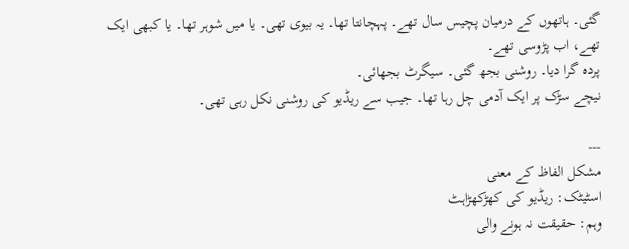گئی۔ ہاتھوں کے درمیان پچیس سال تھے۔ پہچانتا تھا۔ یہ بیوی تھی۔ یا میں شوہر تھا۔ یا کبھی ایک تھے، اب پڑوسی تھے۔
پردہ گرا دیا۔ روشنی بجھ گئی۔ سیگرٹ بجھائی۔
نیچے سڑک پر ایک آدمی چل رہا تھا۔ جیب سے ریڈیو کی روشنی نکل رہی تھی۔

---
مشکل الفاظ کے معنی
اسٹیٹک: ریڈیو کی کھڑکھڑاہٹ
وہم: حقیقت نہ ہونے والی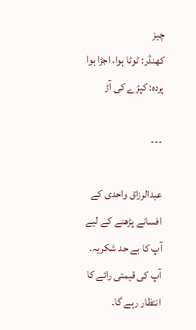چیز
کھنڈر: ٹوٹا ہوا، اجڑا ہوا
پردہ: کپڑے کی آڑ

---

عبدالرزاق واحدی کے افسانے پڑھنے کے لیے آپ کا بے حد شکریہ۔ آپ کی قیمتی رائے کا انتظار رہے گا۔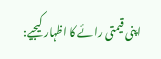اپنی قیمتی رائے کا اظہار کیجیے: